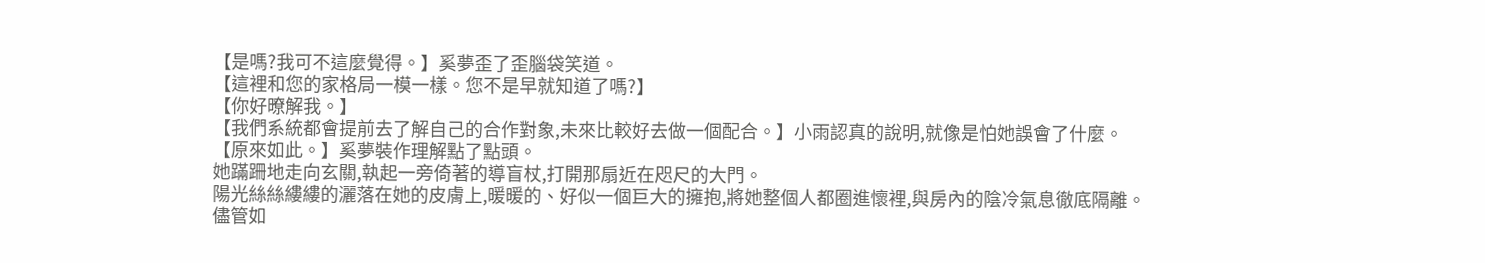【是嗎?我可不這麼覺得。】奚夢歪了歪腦袋笑道。
【這裡和您的家格局一模一樣。您不是早就知道了嗎?】
【你好暸解我。】
【我們系統都會提前去了解自己的合作對象,未來比較好去做一個配合。】小雨認真的說明,就像是怕她誤會了什麼。
【原來如此。】奚夢裝作理解點了點頭。
她蹣跚地走向玄關,執起一旁倚著的導盲杖,打開那扇近在咫尺的大門。
陽光絲絲縷縷的灑落在她的皮膚上,暖暖的、好似一個巨大的擁抱,將她整個人都圈進懷裡,與房內的陰冷氣息徹底隔離。
儘管如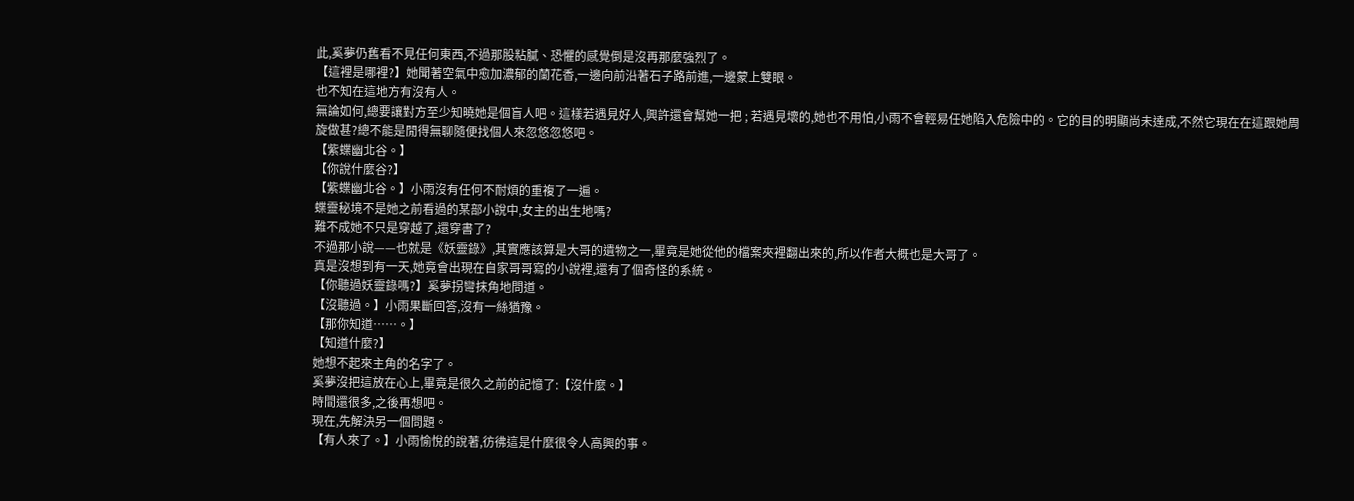此,奚夢仍舊看不見任何東西,不過那股粘膩、恐懼的感覺倒是沒再那麼強烈了。
【這裡是哪裡?】她聞著空氣中愈加濃郁的蘭花香,一邊向前沿著石子路前進,一邊蒙上雙眼。
也不知在這地方有沒有人。
無論如何,總要讓對方至少知曉她是個盲人吧。這樣若遇見好人,興許還會幫她一把 ; 若遇見壞的,她也不用怕,小雨不會輕易任她陷入危險中的。它的目的明顯尚未達成,不然它現在在這跟她周旋做甚?總不能是閒得無聊隨便找個人來忽悠忽悠吧。
【紫蝶幽北谷。】
【你說什麼谷?】
【紫蝶幽北谷。】小雨沒有任何不耐煩的重複了一遍。
蝶靈秘境不是她之前看過的某部小說中,女主的出生地嗎?
難不成她不只是穿越了,還穿書了?
不過那小說——也就是《妖靈錄》,其實應該算是大哥的遺物之一,畢竟是她從他的檔案夾裡翻出來的,所以作者大概也是大哥了。
真是沒想到有一天,她竟會出現在自家哥哥寫的小說裡,還有了個奇怪的系統。
【你聽過妖靈錄嗎?】奚夢拐彎抹角地問道。
【沒聽過。】小雨果斷回答,沒有一絲猶豫。
【那你知道……。】
【知道什麼?】
她想不起來主角的名字了。
奚夢沒把這放在心上,畢竟是很久之前的記憶了:【沒什麼。】
時間還很多,之後再想吧。
現在,先解決另一個問題。
【有人來了。】小雨愉悅的說著,彷彿這是什麼很令人高興的事。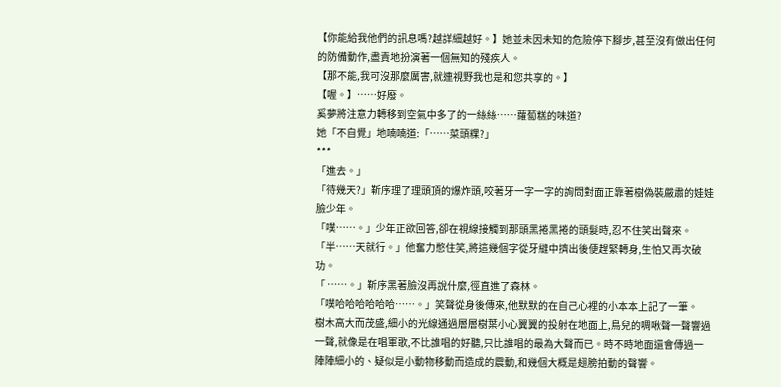【你能給我他們的訊息嗎?越詳細越好。】她並未因未知的危險停下腳步,甚至沒有做出任何的防備動作,盡責地扮演著一個無知的殘疾人。
【那不能,我可沒那麼厲害,就連視野我也是和您共享的。】
【喔。】……好廢。
奚夢將注意力轉移到空氣中多了的一絲絲……蘿蔔糕的味道?
她「不自覺」地喃喃道:「……菜頭粿?」
***
「進去。」
「待幾天?」靳序理了理頭頂的爆炸頭,咬著牙一字一字的詢問對面正靠著樹偽裝嚴肅的娃娃臉少年。
「噗……。」少年正欲回答,卻在視線接觸到那頭黑捲黑捲的頭髮時,忍不住笑出聲來。
「半……天就行。」他奮力憋住笑,將這幾個字從牙縫中擠出後便趕緊轉身,生怕又再次破功。
「 ……。」靳序黑著臉沒再說什麼,徑直進了森林。
「噗哈哈哈哈哈哈……。」笑聲從身後傳來,他默默的在自己心裡的小本本上記了一筆。
樹木高大而茂盛,細小的光線通過層層樹葉小心翼翼的投射在地面上,鳥兒的啁啾聲一聲響過一聲,就像是在唱軍歌,不比誰唱的好聽,只比誰唱的最為大聲而已。時不時地面還會傳過一陣陣細小的、疑似是小動物移動而造成的震動,和幾個大概是翅膀拍動的聲響。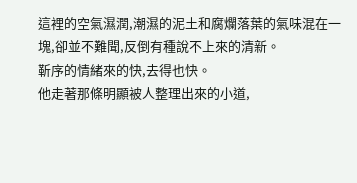這裡的空氣濕潤,潮濕的泥土和腐爛落葉的氣味混在一塊,卻並不難聞,反倒有種說不上來的清新。
靳序的情緒來的快,去得也快。
他走著那條明顯被人整理出來的小道,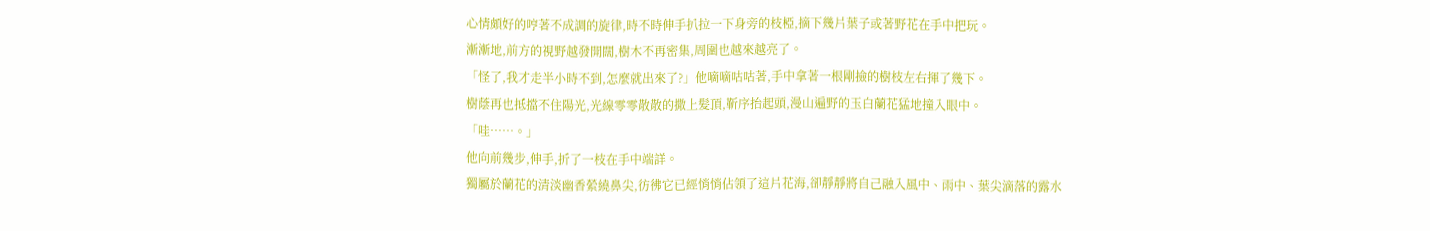心情頗好的哼著不成調的旋律,時不時伸手扒拉一下身旁的枝椏,摘下幾片葉子或著野花在手中把玩。
漸漸地,前方的視野越發開闊,樹木不再密集,周圍也越來越亮了。
「怪了,我才走半小時不到,怎麼就出來了?」他嘀嘀咕咕著,手中拿著一根剛撿的樹枝左右揮了幾下。
樹蔭再也抵擋不住陽光,光線零零散散的撒上髪頂,靳序抬起頭,漫山遍野的玉白蘭花猛地撞入眼中。
「哇……。」
他向前幾步,伸手,折了一枝在手中端詳。
獨屬於蘭花的清淡幽香縈繞鼻尖,彷彿它已經悄悄佔領了這片花海,卻靜靜將自己融入風中、雨中、葉尖滴落的露水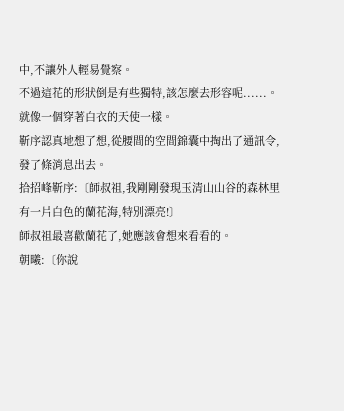中,不讓外人輕易覺察。
不過這花的形狀倒是有些獨特,該怎麼去形容呢......。
就像一個穿著白衣的天使一樣。
靳序認真地想了想,從腰間的空間錦囊中掏出了通訊令,發了條消息出去。
拾招峰靳序:〔師叔祖,我剛剛發現玉清山山谷的森林里有一片白色的蘭花海,特別漂亮!〕
師叔祖最喜歡蘭花了,她應該會想來看看的。
朝曦:〔你說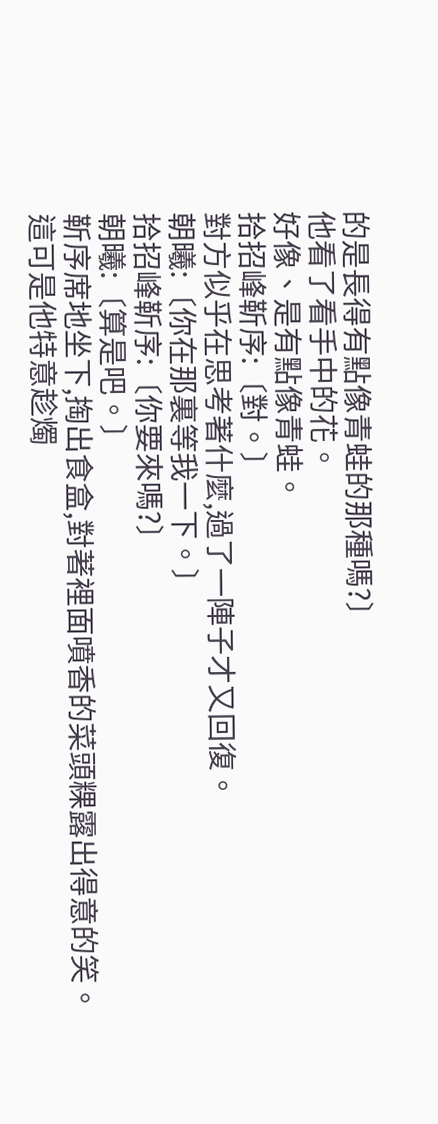的是長得有點像青蛙的那種嗎?〕
他看了看手中的花。
好像、是有點像青蛙。
拾招峰靳序:〔對。〕
對方似乎在思考著什麼,過了一陣子才又回復。
朝曦:〔你在那裏等我一下。〕
拾招峰靳序:〔你要來嗎?〕
朝曦:〔算是吧。〕
靳序席地坐下,掏出食盒,對著裡面噴香的菜頭粿露出得意的笑。
這可是他特意趁燭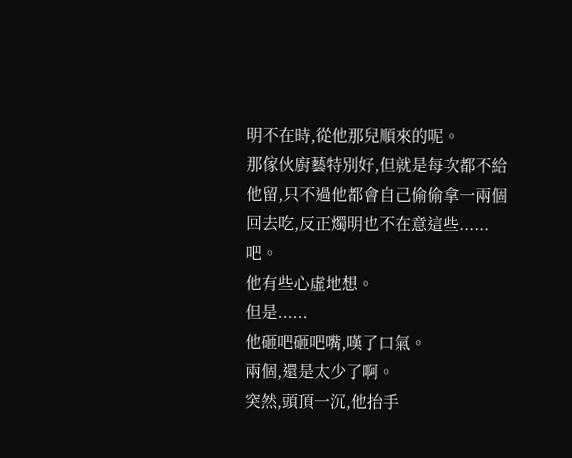明不在時,從他那兒順來的呢。
那傢伙廚藝特別好,但就是每次都不給他留,只不過他都會自己偷偷拿一兩個回去吃,反正燭明也不在意這些......吧。
他有些心虛地想。
但是......
他砸吧砸吧嘴,嘆了口氣。
兩個,還是太少了啊。
突然,頭頂一沉,他抬手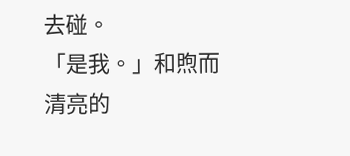去碰。
「是我。」和煦而清亮的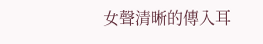女聲清晰的傳入耳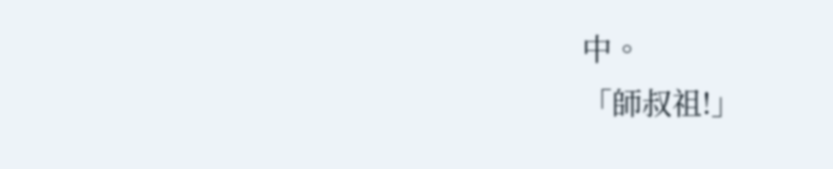中。
「師叔祖!」